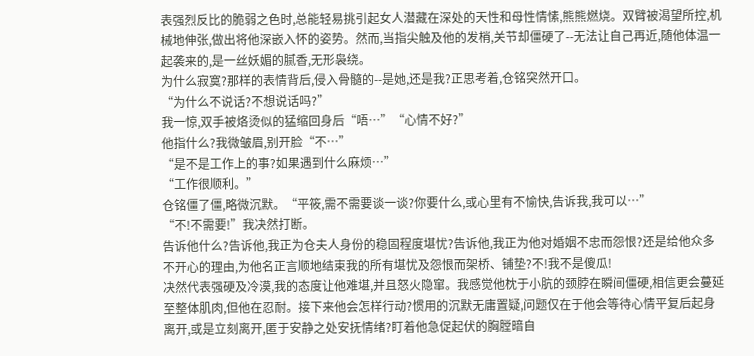表强烈反比的脆弱之色时,总能轻易挑引起女人潜藏在深处的天性和母性情愫,熊熊燃烧。双臂被渴望所控,机械地伸张,做出将他深嵌入怀的姿势。然而,当指尖触及他的发梢,关节却僵硬了--无法让自己再近,随他体温一起袭来的,是一丝妖媚的腻香,无形袅绕。
为什么寂寞?那样的表情背后,侵入骨髓的--是她,还是我?正思考着,仓铭突然开口。
“为什么不说话?不想说话吗?”
我一惊,双手被烙烫似的猛缩回身后“唔…”“心情不好?”
他指什么?我微皱眉,别开脸“不…”
“是不是工作上的事?如果遇到什么麻烦…”
“工作很顺利。”
仓铭僵了僵,略微沉默。“平筱,需不需要谈一谈?你要什么,或心里有不愉快,告诉我,我可以…”
“不!不需要!”我决然打断。
告诉他什么?告诉他,我正为仓夫人身份的稳固程度堪忧?告诉他,我正为他对婚姻不忠而怨恨?还是给他众多不开心的理由,为他名正言顺地结束我的所有堪忧及怨恨而架桥、铺垫?不!我不是傻瓜!
决然代表强硬及冷漠,我的态度让他难堪,并且怒火隐窜。我感觉他枕于小肮的颈脖在瞬间僵硬,相信更会蔓延至整体肌肉,但他在忍耐。接下来他会怎样行动?惯用的沉默无庸置疑,问题仅在于他会等待心情平复后起身离开,或是立刻离开,匿于安静之处安抚情绪?盯着他急促起伏的胸膛暗自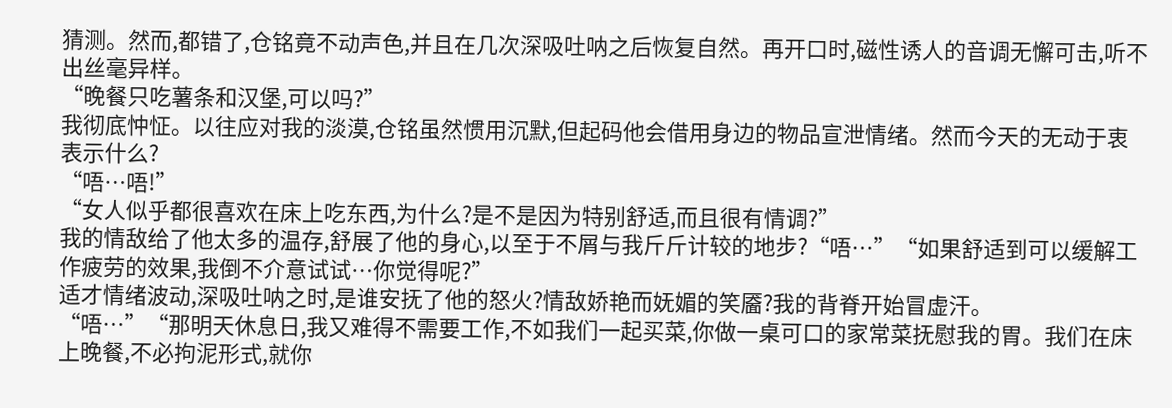猜测。然而,都错了,仓铭竟不动声色,并且在几次深吸吐呐之后恢复自然。再开口时,磁性诱人的音调无懈可击,听不出丝毫异样。
“晚餐只吃薯条和汉堡,可以吗?”
我彻底忡怔。以往应对我的淡漠,仓铭虽然惯用沉默,但起码他会借用身边的物品宣泄情绪。然而今天的无动于衷表示什么?
“唔…唔!”
“女人似乎都很喜欢在床上吃东西,为什么?是不是因为特别舒适,而且很有情调?”
我的情敌给了他太多的温存,舒展了他的身心,以至于不屑与我斤斤计较的地步?“唔…”“如果舒适到可以缓解工作疲劳的效果,我倒不介意试试…你觉得呢?”
适才情绪波动,深吸吐呐之时,是谁安抚了他的怒火?情敌娇艳而妩媚的笑靥?我的背脊开始冒虚汗。
“唔…”“那明天休息日,我又难得不需要工作,不如我们一起买菜,你做一桌可口的家常菜抚慰我的胃。我们在床上晚餐,不必拘泥形式,就你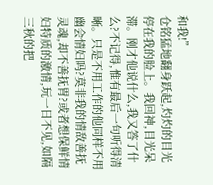和我!”
仓铭猛地翻身跃起,灼灼的目光停在我的脸上。我回神,目光呆滞。刚才他说什么,我又答了什么?不记得,惟有最后一句听得清晰。只是不用工作的他同样不用幽会情妇吗?莫非我的情敌善抚灵魂,却不善抚胃?或者想保鲜情妇特质的激情,玩一日不见,如隔三秋的把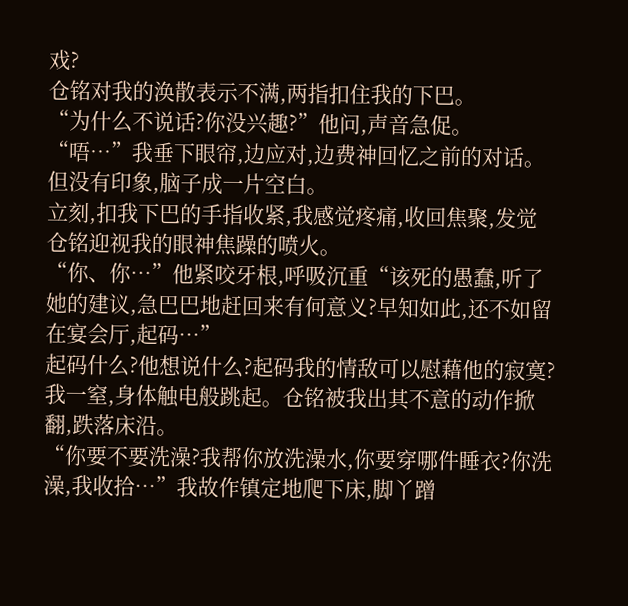戏?
仓铭对我的涣散表示不满,两指扣住我的下巴。
“为什么不说话?你没兴趣?”他问,声音急促。
“唔…”我垂下眼帘,边应对,边费神回忆之前的对话。但没有印象,脑子成一片空白。
立刻,扣我下巴的手指收紧,我感觉疼痛,收回焦聚,发觉仓铭迎视我的眼神焦躁的喷火。
“你、你…”他紧咬牙根,呼吸沉重“该死的愚蠢,听了她的建议,急巴巴地赶回来有何意义?早知如此,还不如留在宴会厅,起码…”
起码什么?他想说什么?起码我的情敌可以慰藉他的寂寞?我一窒,身体触电般跳起。仓铭被我出其不意的动作掀翻,跌落床沿。
“你要不要洗澡?我帮你放洗澡水,你要穿哪件睡衣?你洗澡,我收拾…”我故作镇定地爬下床,脚丫蹭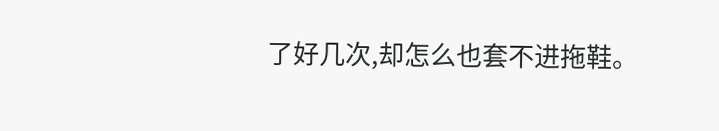了好几次,却怎么也套不进拖鞋。